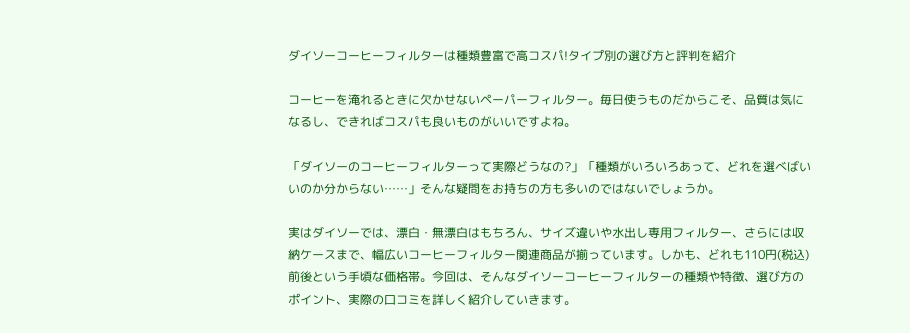ダイソーコーヒーフィルターは種類豊富で高コスパ!タイプ別の選び方と評判を紹介

コーヒーを淹れるときに欠かせないペーパーフィルター。毎日使うものだからこそ、品質は気になるし、できればコスパも良いものがいいですよね。

「ダイソーのコーヒーフィルターって実際どうなの?」「種類がいろいろあって、どれを選べばいいのか分からない……」そんな疑問をお持ちの方も多いのではないでしょうか。

実はダイソーでは、漂白・無漂白はもちろん、サイズ違いや水出し専用フィルター、さらには収納ケースまで、幅広いコーヒーフィルター関連商品が揃っています。しかも、どれも110円(税込)前後という手頃な価格帯。今回は、そんなダイソーコーヒーフィルターの種類や特徴、選び方のポイント、実際の口コミを詳しく紹介していきます。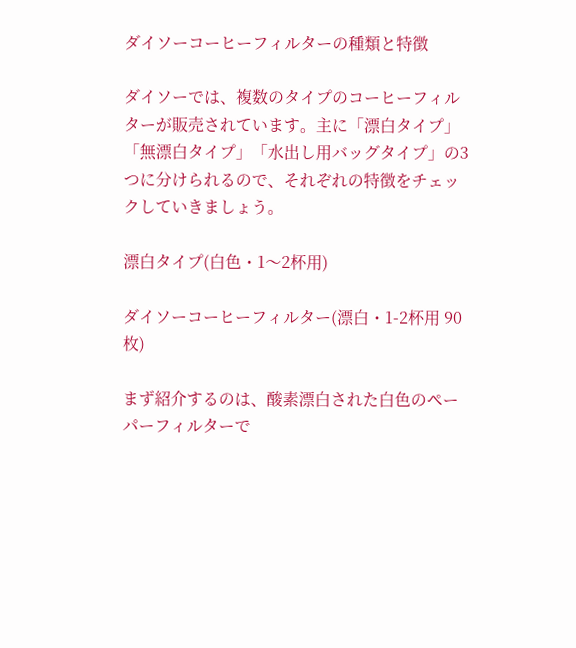ダイソーコーヒーフィルターの種類と特徴

ダイソーでは、複数のタイプのコーヒーフィルターが販売されています。主に「漂白タイプ」「無漂白タイプ」「水出し用バッグタイプ」の3つに分けられるので、それぞれの特徴をチェックしていきましょう。

漂白タイプ(白色・1〜2杯用)

ダイソーコーヒーフィルター(漂白・1-2杯用 90枚)

まず紹介するのは、酸素漂白された白色のペーパーフィルターで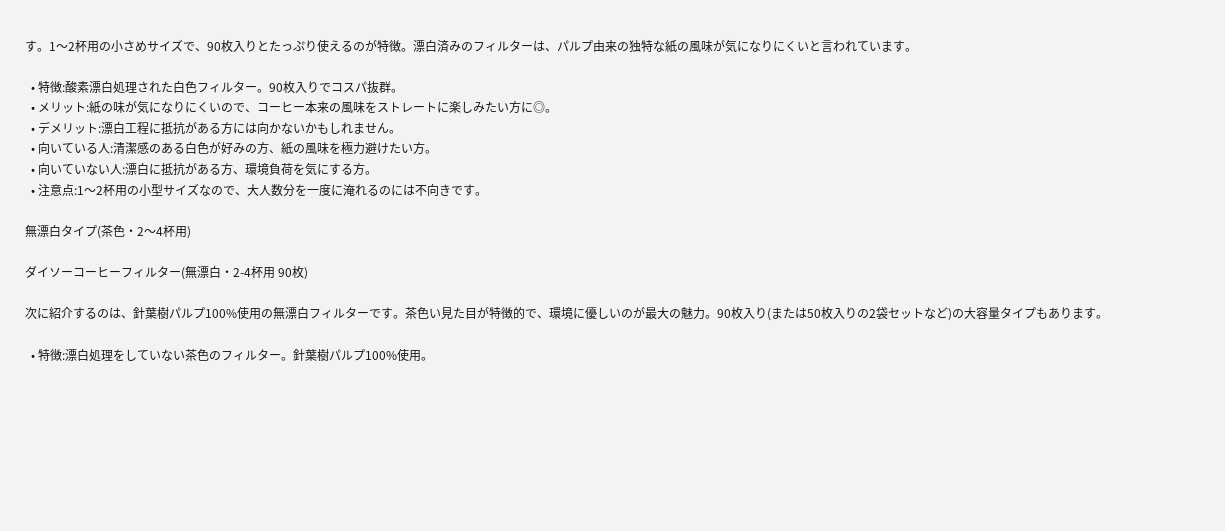す。1〜2杯用の小さめサイズで、90枚入りとたっぷり使えるのが特徴。漂白済みのフィルターは、パルプ由来の独特な紙の風味が気になりにくいと言われています。

  • 特徴:酸素漂白処理された白色フィルター。90枚入りでコスパ抜群。
  • メリット:紙の味が気になりにくいので、コーヒー本来の風味をストレートに楽しみたい方に◎。
  • デメリット:漂白工程に抵抗がある方には向かないかもしれません。
  • 向いている人:清潔感のある白色が好みの方、紙の風味を極力避けたい方。
  • 向いていない人:漂白に抵抗がある方、環境負荷を気にする方。
  • 注意点:1〜2杯用の小型サイズなので、大人数分を一度に淹れるのには不向きです。

無漂白タイプ(茶色・2〜4杯用)

ダイソーコーヒーフィルター(無漂白・2-4杯用 90枚)

次に紹介するのは、針葉樹パルプ100%使用の無漂白フィルターです。茶色い見た目が特徴的で、環境に優しいのが最大の魅力。90枚入り(または50枚入りの2袋セットなど)の大容量タイプもあります。

  • 特徴:漂白処理をしていない茶色のフィルター。針葉樹パルプ100%使用。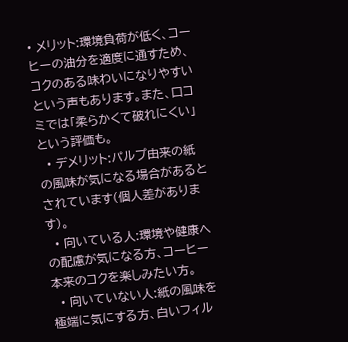• メリット:環境負荷が低く、コーヒーの油分を適度に通すため、コクのある味わいになりやすいという声もあります。また、口コミでは「柔らかくて破れにくい」という評価も。
  • デメリット:パルプ由来の紙の風味が気になる場合があるとされています(個人差があります)。
  • 向いている人:環境や健康への配慮が気になる方、コーヒー本来のコクを楽しみたい方。
  • 向いていない人:紙の風味を極端に気にする方、白いフィル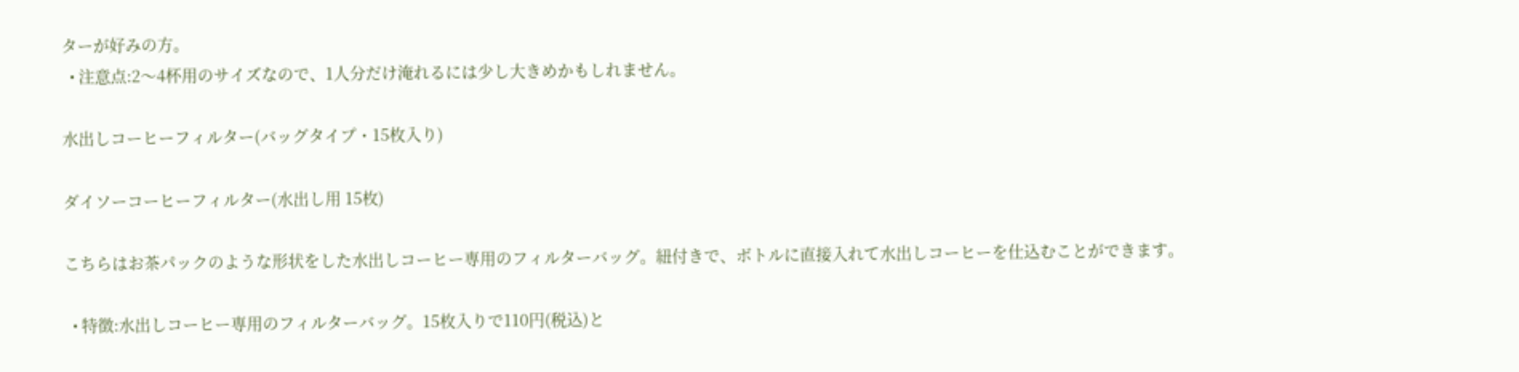ターが好みの方。
  • 注意点:2〜4杯用のサイズなので、1人分だけ淹れるには少し大きめかもしれません。

水出しコーヒーフィルター(バッグタイプ・15枚入り)

ダイソーコーヒーフィルター(水出し用 15枚)

こちらはお茶パックのような形状をした水出しコーヒー専用のフィルターバッグ。紐付きで、ボトルに直接入れて水出しコーヒーを仕込むことができます。

  • 特徴:水出しコーヒー専用のフィルターバッグ。15枚入りで110円(税込)と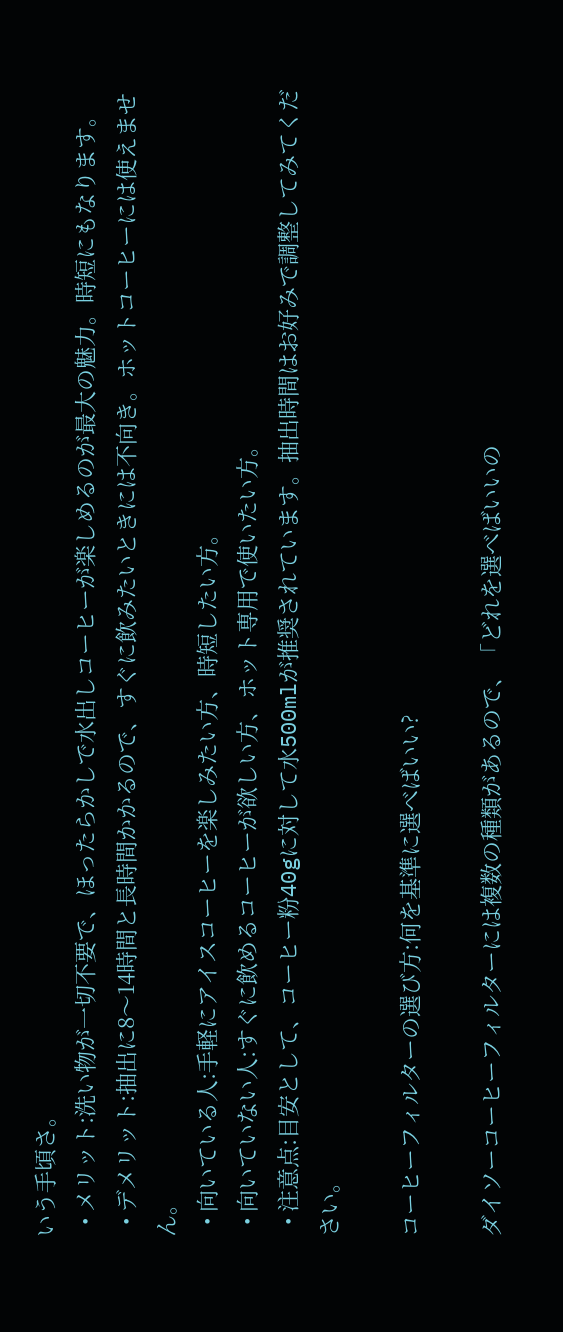いう手頃さ。
  • メリット:洗い物が一切不要で、ほったらかしで水出しコーヒーが楽しめるのが最大の魅力。時短にもなります。
  • デメリット:抽出に8〜14時間と長時間かかるので、すぐに飲みたいときには不向き。ホットコーヒーには使えません。
  • 向いている人:手軽にアイスコーヒーを楽しみたい方、時短したい方。
  • 向いていない人:すぐに飲めるコーヒーが欲しい方、ホット専用で使いたい方。
  • 注意点:目安として、コーヒー粉40gに対して水500mlが推奨されています。抽出時間はお好みで調整してみてください。

コーヒーフィルターの選び方:何を基準に選べばいい?

ダイソーコーヒーフィルターには複数の種類があるので、「どれを選べばいいの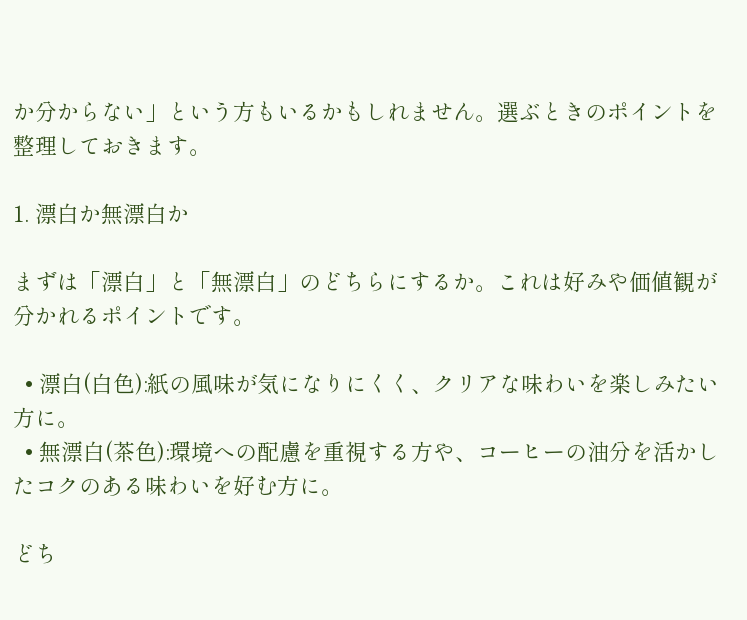か分からない」という方もいるかもしれません。選ぶときのポイントを整理しておきます。

1. 漂白か無漂白か

まずは「漂白」と「無漂白」のどちらにするか。これは好みや価値観が分かれるポイントです。

  • 漂白(白色):紙の風味が気になりにくく、クリアな味わいを楽しみたい方に。
  • 無漂白(茶色):環境への配慮を重視する方や、コーヒーの油分を活かしたコクのある味わいを好む方に。

どち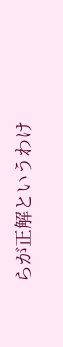らが正解というわけ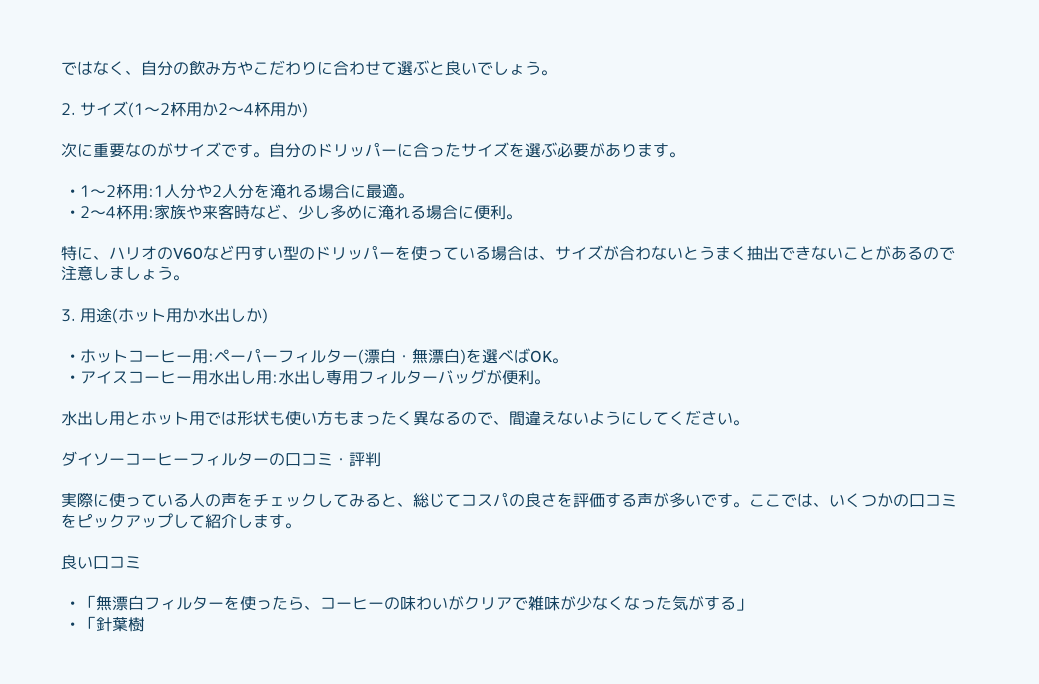ではなく、自分の飲み方やこだわりに合わせて選ぶと良いでしょう。

2. サイズ(1〜2杯用か2〜4杯用か)

次に重要なのがサイズです。自分のドリッパーに合ったサイズを選ぶ必要があります。

  • 1〜2杯用:1人分や2人分を淹れる場合に最適。
  • 2〜4杯用:家族や来客時など、少し多めに淹れる場合に便利。

特に、ハリオのV60など円すい型のドリッパーを使っている場合は、サイズが合わないとうまく抽出できないことがあるので注意しましょう。

3. 用途(ホット用か水出しか)

  • ホットコーヒー用:ペーパーフィルター(漂白・無漂白)を選べばOK。
  • アイスコーヒー用水出し用:水出し専用フィルターバッグが便利。

水出し用とホット用では形状も使い方もまったく異なるので、間違えないようにしてください。

ダイソーコーヒーフィルターの口コミ・評判

実際に使っている人の声をチェックしてみると、総じてコスパの良さを評価する声が多いです。ここでは、いくつかの口コミをピックアップして紹介します。

良い口コミ

  • 「無漂白フィルターを使ったら、コーヒーの味わいがクリアで雑味が少なくなった気がする」
  • 「針葉樹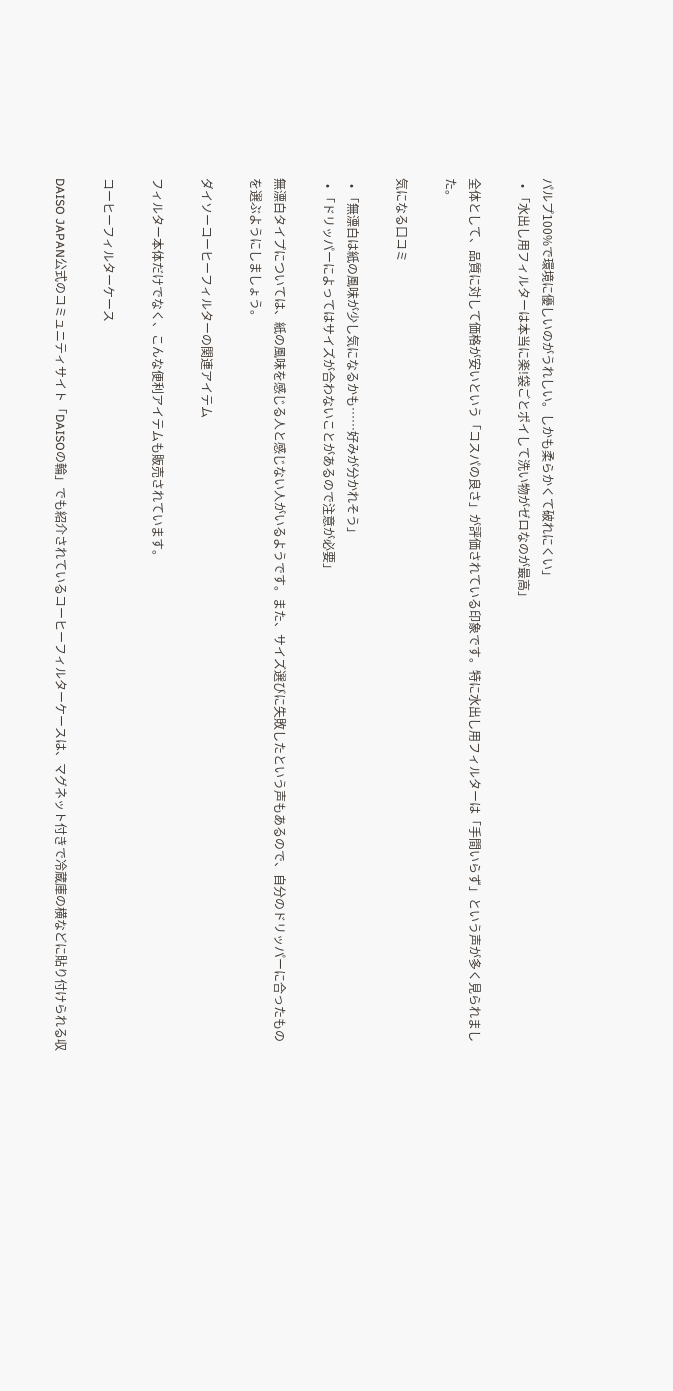パルプ100%で環境に優しいのがうれしい。しかも柔らかくて破れにくい」
  • 「水出し用フィルターは本当に楽!袋ごとポイして洗い物がゼロなのが最高」

全体として、品質に対して価格が安いという「コスパの良さ」が評価されている印象です。特に水出し用フィルターは「手間いらず」という声が多く見られました。

気になる口コミ

  • 「無漂白は紙の風味が少し気になるかも……好みが分かれそう」
  • 「ドリッパーによってはサイズが合わないことがあるので注意が必要」

無漂白タイプについては、紙の風味を感じる人と感じない人がいるようです。また、サイズ選びに失敗したという声もあるので、自分のドリッパーに合ったものを選ぶようにしましょう。

ダイソーコーヒーフィルターの関連アイテム

フィルター本体だけでなく、こんな便利アイテムも販売されています。

コーヒーフィルターケース

DAISO JAPAN公式のコミュニティサイト「DAISOの輪」でも紹介されているコーヒーフィルターケースは、マグネット付きで冷蔵庫の横などに貼り付けられる収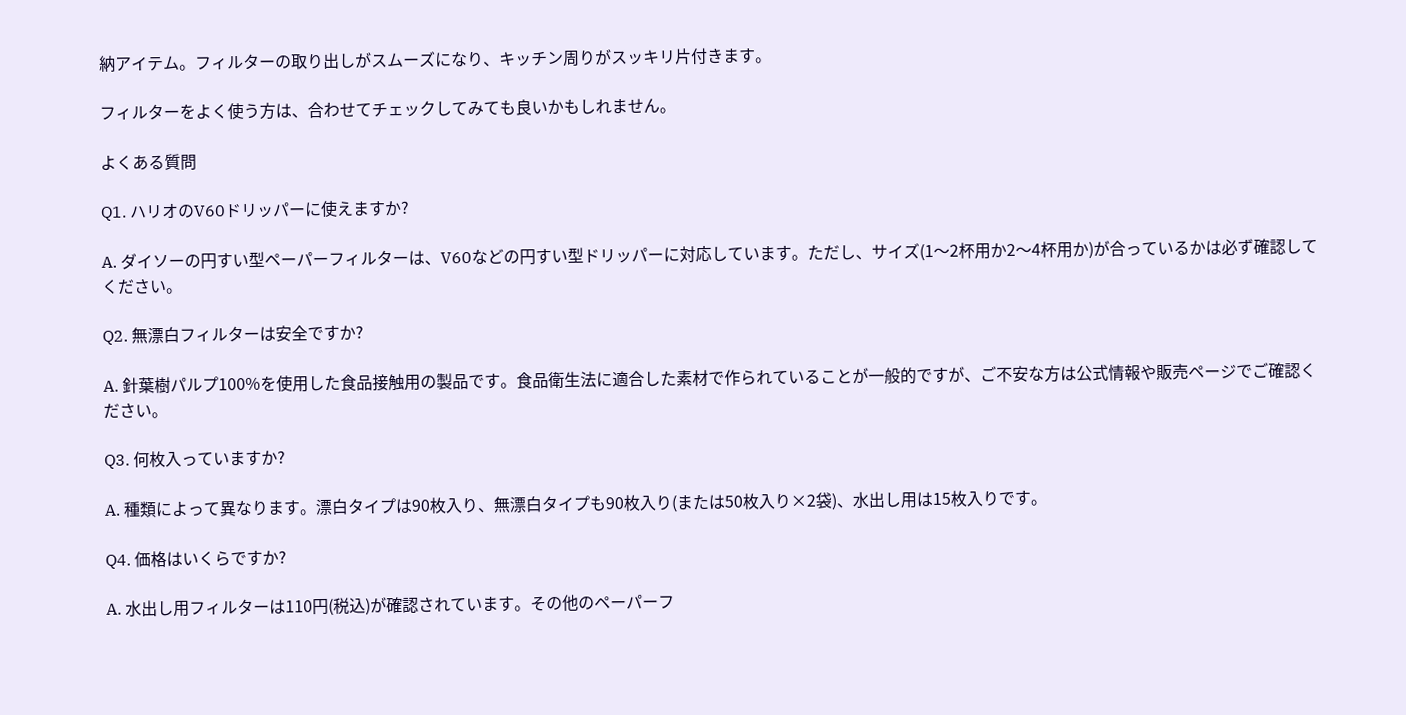納アイテム。フィルターの取り出しがスムーズになり、キッチン周りがスッキリ片付きます。

フィルターをよく使う方は、合わせてチェックしてみても良いかもしれません。

よくある質問

Q1. ハリオのV60ドリッパーに使えますか?

A. ダイソーの円すい型ペーパーフィルターは、V60などの円すい型ドリッパーに対応しています。ただし、サイズ(1〜2杯用か2〜4杯用か)が合っているかは必ず確認してください。

Q2. 無漂白フィルターは安全ですか?

A. 針葉樹パルプ100%を使用した食品接触用の製品です。食品衛生法に適合した素材で作られていることが一般的ですが、ご不安な方は公式情報や販売ページでご確認ください。

Q3. 何枚入っていますか?

A. 種類によって異なります。漂白タイプは90枚入り、無漂白タイプも90枚入り(または50枚入り×2袋)、水出し用は15枚入りです。

Q4. 価格はいくらですか?

A. 水出し用フィルターは110円(税込)が確認されています。その他のペーパーフ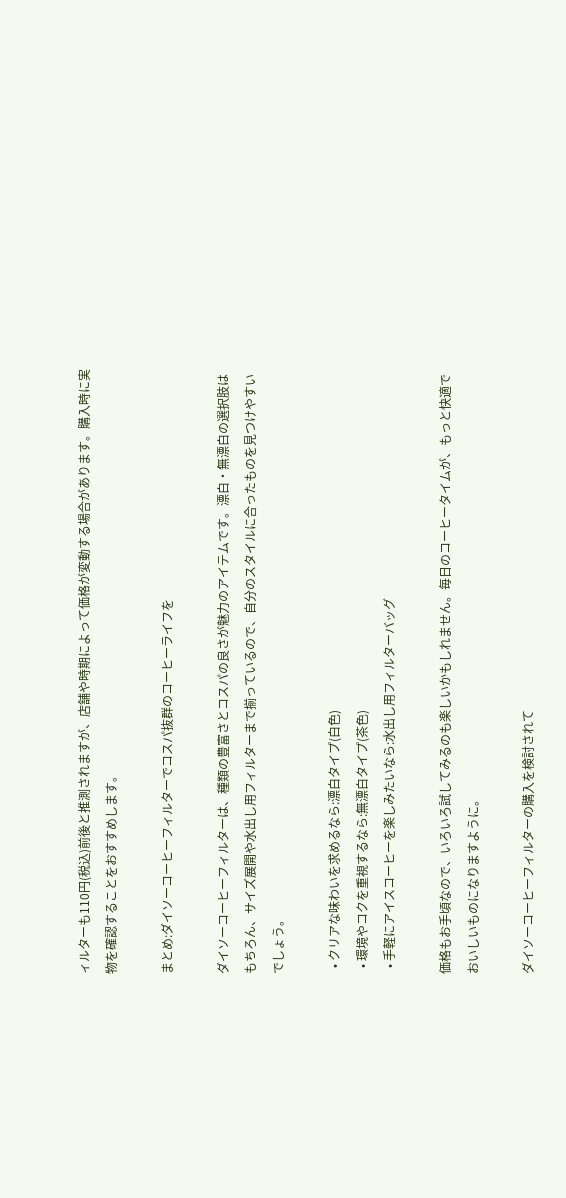ィルターも110円(税込)前後と推測されますが、店舗や時期によって価格が変動する場合があります。購入時に実物を確認することをおすすめします。

まとめ:ダイソーコーヒーフィルターでコスパ抜群のコーヒーライフを

ダイソーコーヒーフィルターは、種類の豊富さとコスパの良さが魅力のアイテムです。漂白・無漂白の選択肢はもちろん、サイズ展開や水出し用フィルターまで揃っているので、自分のスタイルに合ったものを見つけやすいでしょう。

  • クリアな味わいを求めるなら:漂白タイプ(白色)
  • 環境やコクを重視するなら:無漂白タイプ(茶色)
  • 手軽にアイスコーヒーを楽しみたいなら:水出し用フィルターバッグ

価格もお手頃なので、いろいろ試してみるのも楽しいかもしれません。毎日のコーヒータイムが、もっと快適でおいしいものになりますように。

ダイソーコーヒーフィルターの購入を検討されて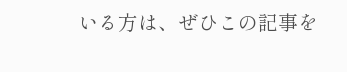いる方は、ぜひこの記事を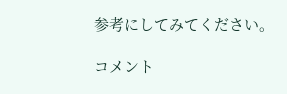参考にしてみてください。

コメント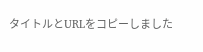タイトルとURLをコピーしました